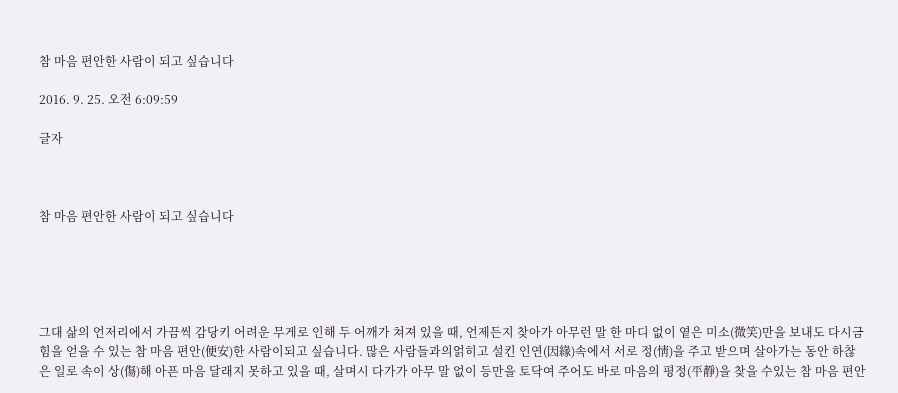참 마음 편안한 사람이 되고 싶습니다

2016. 9. 25. 오전 6:09:59

글자



참 마음 편안한 사람이 되고 싶습니다





그대 삶의 언저리에서 가끔씩 감당키 어려운 무게로 인해 두 어깨가 쳐져 있을 때, 언제든지 찾아가 아무런 말 한 마디 없이 옅은 미소(微笑)만을 보내도 다시금 힘을 얻을 수 있는 참 마음 편안(便安)한 사람이되고 싶습니다. 많은 사람들과의얽히고 설킨 인연(因緣)속에서 서로 정(情)을 주고 받으며 살아가는 동안 하찮은 일로 속이 상(傷)해 아픈 마음 달래지 못하고 있을 때, 살며시 다가가 아무 말 없이 등만을 토닥여 주어도 바로 마음의 평정(平靜)을 찾을 수있는 참 마음 편안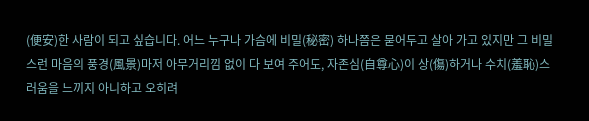(便安)한 사람이 되고 싶습니다. 어느 누구나 가슴에 비밀(秘密) 하나쯤은 묻어두고 살아 가고 있지만 그 비밀스런 마음의 풍경(風景)마저 아무거리낌 없이 다 보여 주어도, 자존심(自尊心)이 상(傷)하거나 수치(羞恥)스러움을 느끼지 아니하고 오히려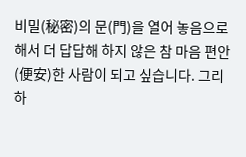비밀(秘密)의 문(門)을 열어 놓음으로 해서 더 답답해 하지 않은 참 마음 편안(便安)한 사람이 되고 싶습니다. 그리하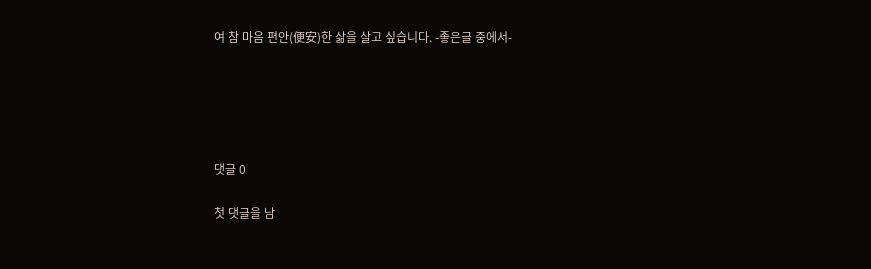여 참 마음 편안(便安)한 삶을 살고 싶습니다. -좋은글 중에서-





댓글 0

첫 댓글을 남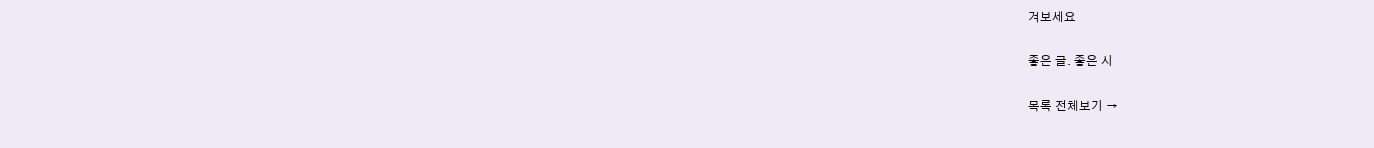겨보세요

좋은 글. 좋은 시

목록 전체보기 →